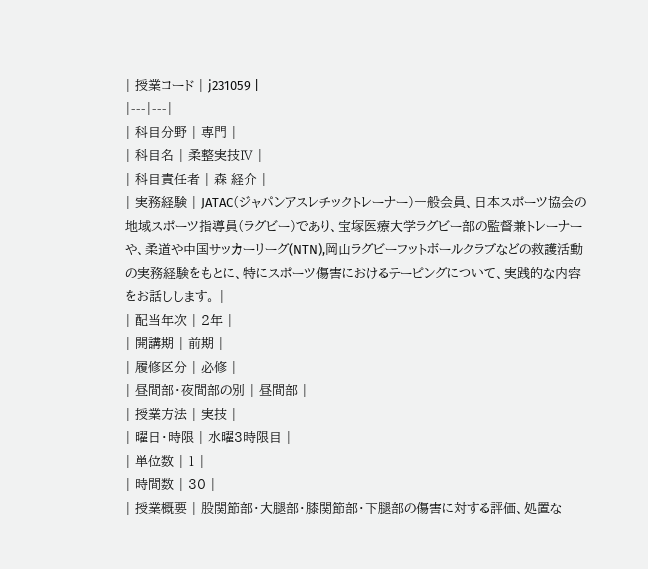| 授業コード | j231059 |
|---|---|
| 科目分野 | 専門 |
| 科目名 | 柔整実技Ⅳ |
| 科目責任者 | 森 経介 |
| 実務経験 | JATAC(ジャパンアスレチックトレーナー)一般会員、日本スポーツ協会の地域スポーツ指導員(ラグビー)であり、宝塚医療大学ラグビー部の監督兼トレーナーや、柔道や中国サッカーリーグ(NTN),岡山ラグビーフットボールクラブなどの救護活動の実務経験をもとに、特にスポーツ傷害におけるテーピングについて、実践的な内容をお話しします。 |
| 配当年次 | 2年 |
| 開講期 | 前期 |
| 履修区分 | 必修 |
| 昼間部・夜間部の別 | 昼間部 |
| 授業方法 | 実技 |
| 曜日・時限 | 水曜3時限目 |
| 単位数 | 1 |
| 時間数 | 30 |
| 授業概要 | 股関節部・大腿部・膝関節部・下腿部の傷害に対する評価、処置な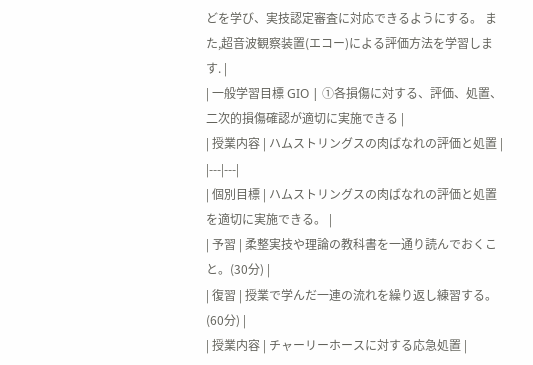どを学び、実技認定審査に対応できるようにする。 また,超音波観察装置(エコー)による評価方法を学習します. |
| 一般学習目標 GIO | ①各損傷に対する、評価、処置、二次的損傷確認が適切に実施できる |
| 授業内容 | ハムストリングスの肉ばなれの評価と処置 |
|---|---|
| 個別目標 | ハムストリングスの肉ばなれの評価と処置を適切に実施できる。 |
| 予習 | 柔整実技や理論の教科書を一通り読んでおくこと。(30分) |
| 復習 | 授業で学んだ一連の流れを繰り返し練習する。(60分) |
| 授業内容 | チャーリーホースに対する応急処置 |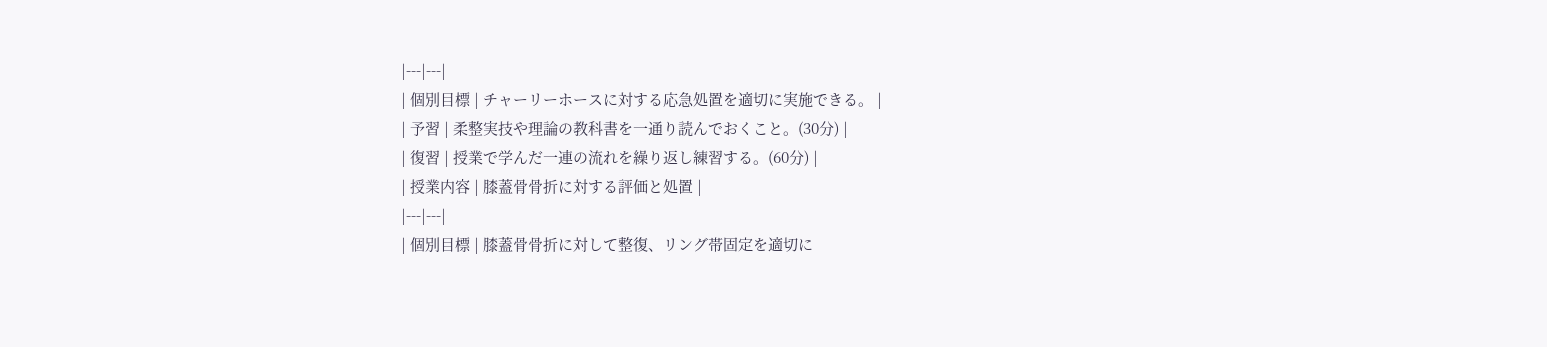|---|---|
| 個別目標 | チャーリーホースに対する応急処置を適切に実施できる。 |
| 予習 | 柔整実技や理論の教科書を一通り読んでおくこと。(30分) |
| 復習 | 授業で学んだ一連の流れを繰り返し練習する。(60分) |
| 授業内容 | 膝蓋骨骨折に対する評価と処置 |
|---|---|
| 個別目標 | 膝蓋骨骨折に対して整復、リング帯固定を適切に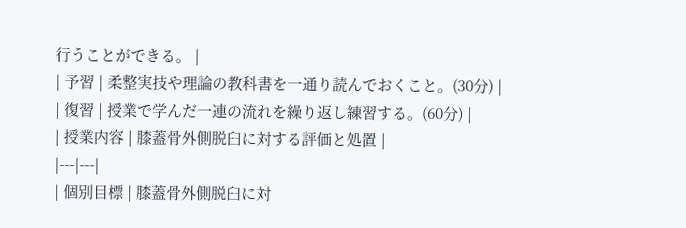行うことができる。 |
| 予習 | 柔整実技や理論の教科書を一通り読んでおくこと。(30分) |
| 復習 | 授業で学んだ一連の流れを繰り返し練習する。(60分) |
| 授業内容 | 膝蓋骨外側脱臼に対する評価と処置 |
|---|---|
| 個別目標 | 膝蓋骨外側脱臼に対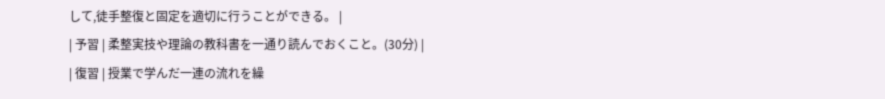して,徒手整復と固定を適切に行うことができる。 |
| 予習 | 柔整実技や理論の教科書を一通り読んでおくこと。(30分) |
| 復習 | 授業で学んだ一連の流れを繰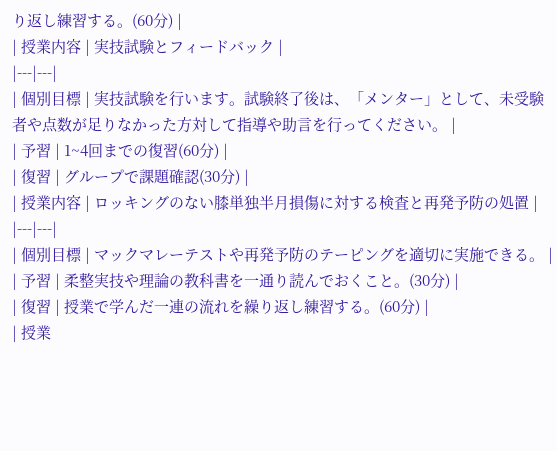り返し練習する。(60分) |
| 授業内容 | 実技試験とフィードバック |
|---|---|
| 個別目標 | 実技試験を行います。試験終了後は、「メンター」として、未受験者や点数が足りなかった方対して指導や助言を行ってください。 |
| 予習 | 1~4回までの復習(60分) |
| 復習 | グループで課題確認(30分) |
| 授業内容 | ロッキングのない膝単独半月損傷に対する検査と再発予防の処置 |
|---|---|
| 個別目標 | マックマレーテストや再発予防のテーピングを適切に実施できる。 |
| 予習 | 柔整実技や理論の教科書を一通り読んでおくこと。(30分) |
| 復習 | 授業で学んだ一連の流れを繰り返し練習する。(60分) |
| 授業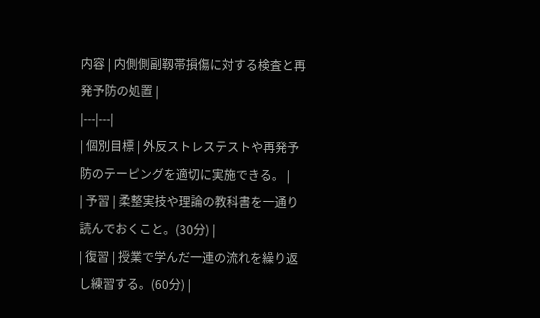内容 | 内側側副靱帯損傷に対する検査と再発予防の処置 |
|---|---|
| 個別目標 | 外反ストレステストや再発予防のテーピングを適切に実施できる。 |
| 予習 | 柔整実技や理論の教科書を一通り読んでおくこと。(30分) |
| 復習 | 授業で学んだ一連の流れを繰り返し練習する。(60分) |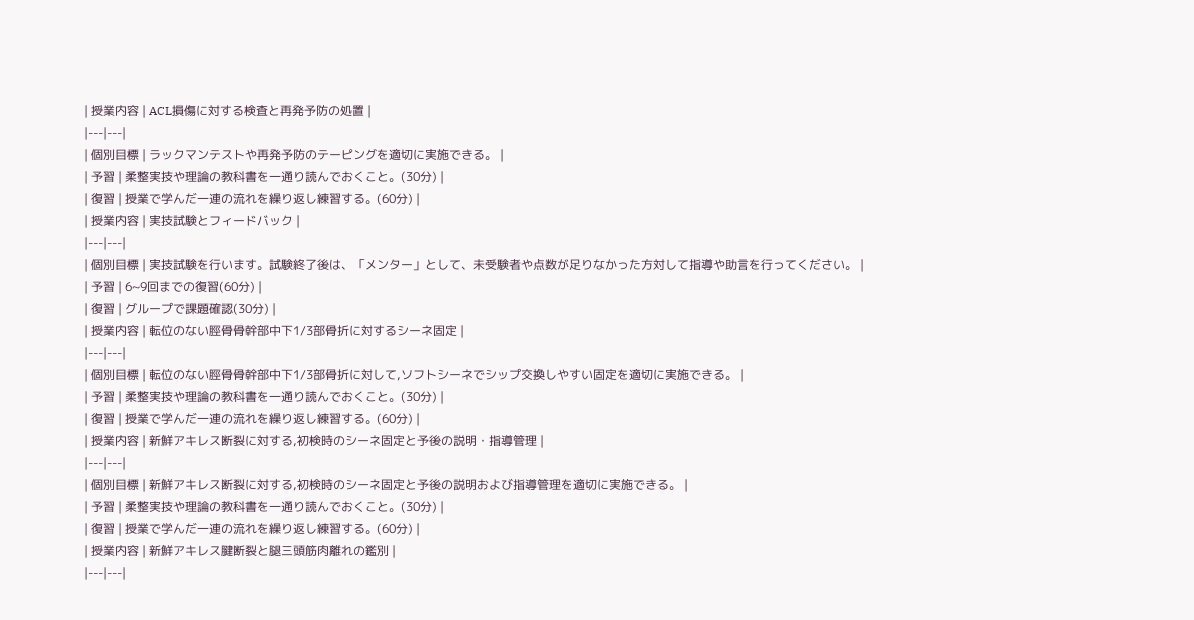| 授業内容 | ACL損傷に対する検査と再発予防の処置 |
|---|---|
| 個別目標 | ラックマンテストや再発予防のテーピングを適切に実施できる。 |
| 予習 | 柔整実技や理論の教科書を一通り読んでおくこと。(30分) |
| 復習 | 授業で学んだ一連の流れを繰り返し練習する。(60分) |
| 授業内容 | 実技試験とフィードバック |
|---|---|
| 個別目標 | 実技試験を行います。試験終了後は、「メンター」として、未受験者や点数が足りなかった方対して指導や助言を行ってください。 |
| 予習 | 6~9回までの復習(60分) |
| 復習 | グループで課題確認(30分) |
| 授業内容 | 転位のない脛骨骨幹部中下1/3部骨折に対するシーネ固定 |
|---|---|
| 個別目標 | 転位のない脛骨骨幹部中下1/3部骨折に対して,ソフトシーネでシップ交換しやすい固定を適切に実施できる。 |
| 予習 | 柔整実技や理論の教科書を一通り読んでおくこと。(30分) |
| 復習 | 授業で学んだ一連の流れを繰り返し練習する。(60分) |
| 授業内容 | 新鮮アキレス断裂に対する,初検時のシーネ固定と予後の説明・指導管理 |
|---|---|
| 個別目標 | 新鮮アキレス断裂に対する,初検時のシーネ固定と予後の説明および指導管理を適切に実施できる。 |
| 予習 | 柔整実技や理論の教科書を一通り読んでおくこと。(30分) |
| 復習 | 授業で学んだ一連の流れを繰り返し練習する。(60分) |
| 授業内容 | 新鮮アキレス腱断裂と腿三頭筋肉離れの鑑別 |
|---|---|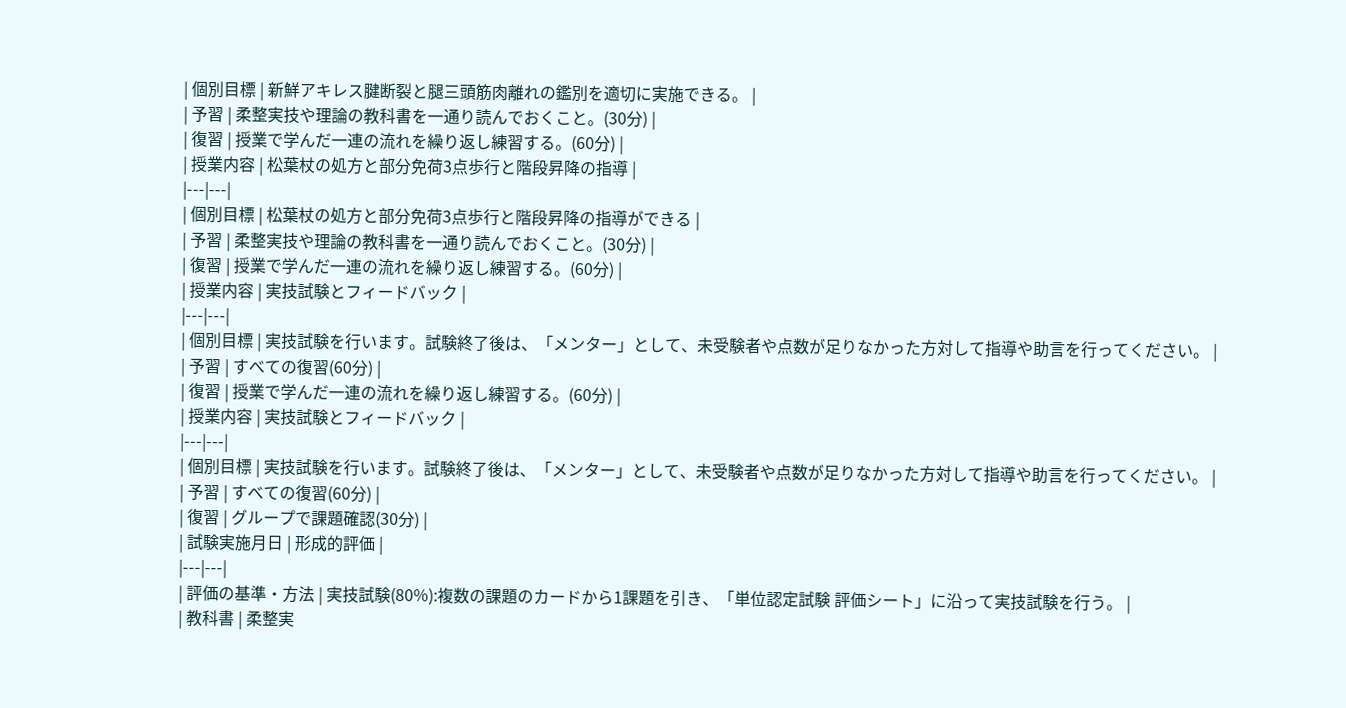| 個別目標 | 新鮮アキレス腱断裂と腿三頭筋肉離れの鑑別を適切に実施できる。 |
| 予習 | 柔整実技や理論の教科書を一通り読んでおくこと。(30分) |
| 復習 | 授業で学んだ一連の流れを繰り返し練習する。(60分) |
| 授業内容 | 松葉杖の処方と部分免荷3点歩行と階段昇降の指導 |
|---|---|
| 個別目標 | 松葉杖の処方と部分免荷3点歩行と階段昇降の指導ができる |
| 予習 | 柔整実技や理論の教科書を一通り読んでおくこと。(30分) |
| 復習 | 授業で学んだ一連の流れを繰り返し練習する。(60分) |
| 授業内容 | 実技試験とフィードバック |
|---|---|
| 個別目標 | 実技試験を行います。試験終了後は、「メンター」として、未受験者や点数が足りなかった方対して指導や助言を行ってください。 |
| 予習 | すべての復習(60分) |
| 復習 | 授業で学んだ一連の流れを繰り返し練習する。(60分) |
| 授業内容 | 実技試験とフィードバック |
|---|---|
| 個別目標 | 実技試験を行います。試験終了後は、「メンター」として、未受験者や点数が足りなかった方対して指導や助言を行ってください。 |
| 予習 | すべての復習(60分) |
| 復習 | グループで課題確認(30分) |
| 試験実施月日 | 形成的評価 |
|---|---|
| 評価の基準・方法 | 実技試験(80%):複数の課題のカードから1課題を引き、「単位認定試験 評価シート」に沿って実技試験を行う。 |
| 教科書 | 柔整実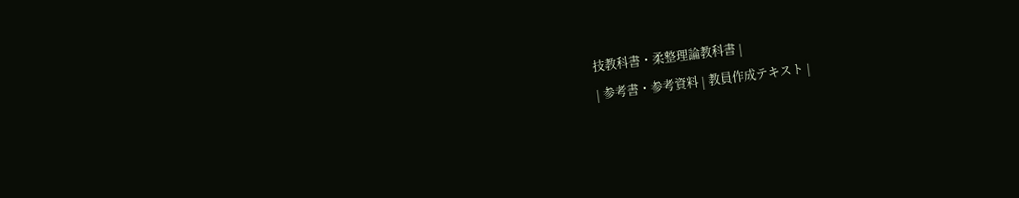技教科書・柔整理論教科書 |
| 参考書・参考資料 | 教員作成テキスト |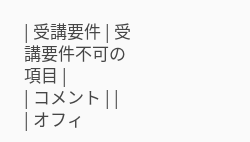| 受講要件 | 受講要件不可の項目 |
| コメント | |
| オフィ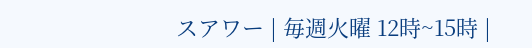スアワー | 毎週火曜 12時~15時 |